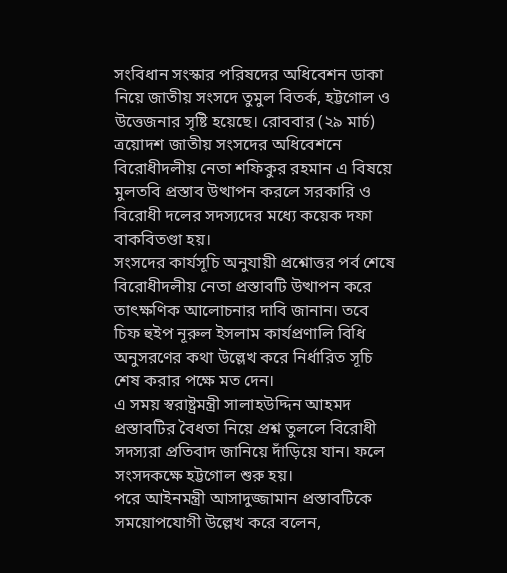সংবিধান সংস্কার পরিষদের অধিবেশন ডাকা নিয়ে জাতীয় সংসদে তুমুল বিতর্ক, হট্টগোল ও উত্তেজনার সৃষ্টি হয়েছে। রোববার (২৯ মার্চ) ত্রয়োদশ জাতীয় সংসদের অধিবেশনে বিরোধীদলীয় নেতা শফিকুর রহমান এ বিষয়ে মুলতবি প্রস্তাব উত্থাপন করলে সরকারি ও বিরোধী দলের সদস্যদের মধ্যে কয়েক দফা বাকবিতণ্ডা হয়।
সংসদের কার্যসূচি অনুযায়ী প্রশ্নোত্তর পর্ব শেষে বিরোধীদলীয় নেতা প্রস্তাবটি উত্থাপন করে তাৎক্ষণিক আলোচনার দাবি জানান। তবে চিফ হুইপ নূরুল ইসলাম কার্যপ্রণালি বিধি অনুসরণের কথা উল্লেখ করে নির্ধারিত সূচি শেষ করার পক্ষে মত দেন।
এ সময় স্বরাষ্ট্রমন্ত্রী সালাহউদ্দিন আহমদ প্রস্তাবটির বৈধতা নিয়ে প্রশ্ন তুললে বিরোধী সদস্যরা প্রতিবাদ জানিয়ে দাঁড়িয়ে যান। ফলে সংসদকক্ষে হট্টগোল শুরু হয়।
পরে আইনমন্ত্রী আসাদুজ্জামান প্রস্তাবটিকে সময়োপযোগী উল্লেখ করে বলেন,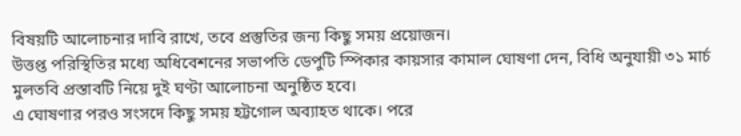বিষয়টি আলোচনার দাবি রাখে, তবে প্রস্তুতির জন্য কিছু সময় প্রয়োজন।
উত্তপ্ত পরিস্থিতির মধ্যে অধিবেশনের সভাপতি ডেপুটি স্পিকার কায়সার কামাল ঘোষণা দেন, বিধি অনুযায়ী ৩১ মার্চ মুলতবি প্রস্তাবটি নিয়ে দুই ঘণ্টা আলোচনা অনুষ্ঠিত হবে।
এ ঘোষণার পরও সংসদে কিছু সময় হট্টগোল অব্যাহত থাকে। পরে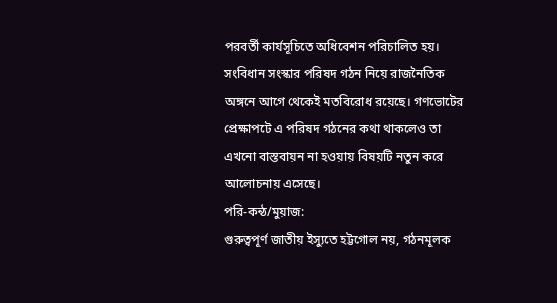পরবর্তী কার্যসূচিতে অধিবেশন পরিচালিত হয়।
সংবিধান সংস্কার পরিষদ গঠন নিয়ে রাজনৈতিক অঙ্গনে আগে থেকেই মতবিরোধ রয়েছে। গণভোটের প্রেক্ষাপটে এ পরিষদ গঠনের কথা থাকলেও তা এখনো বাস্তবায়ন না হওয়ায় বিষয়টি নতুন করে আলোচনায় এসেছে।
পরি-কন্ঠ/মুয়াজ:
গুরুত্বপূর্ণ জাতীয় ইস্যুতে হট্টগোল নয়, গঠনমূলক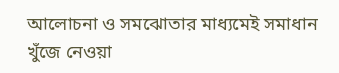আলোচনা ও সমঝোতার মাধ্যমেই সমাধান খুঁজে নেওয়া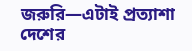জরুরি—এটাই প্রত্যাশা দেশের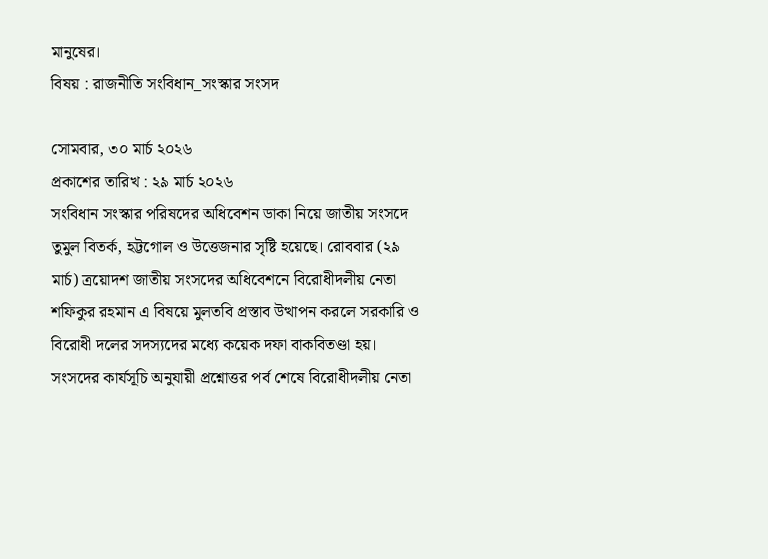মানুষের।
বিষয় : রাজনীতি সংবিধান_সংস্কার সংসদ

সোমবার, ৩০ মার্চ ২০২৬
প্রকাশের তারিখ : ২৯ মার্চ ২০২৬
সংবিধান সংস্কার পরিষদের অধিবেশন ডাকা নিয়ে জাতীয় সংসদে তুমুল বিতর্ক, হট্টগোল ও উত্তেজনার সৃষ্টি হয়েছে। রোববার (২৯ মার্চ) ত্রয়োদশ জাতীয় সংসদের অধিবেশনে বিরোধীদলীয় নেতা শফিকুর রহমান এ বিষয়ে মুলতবি প্রস্তাব উত্থাপন করলে সরকারি ও বিরোধী দলের সদস্যদের মধ্যে কয়েক দফা বাকবিতণ্ডা হয়।
সংসদের কার্যসূচি অনুযায়ী প্রশ্নোত্তর পর্ব শেষে বিরোধীদলীয় নেতা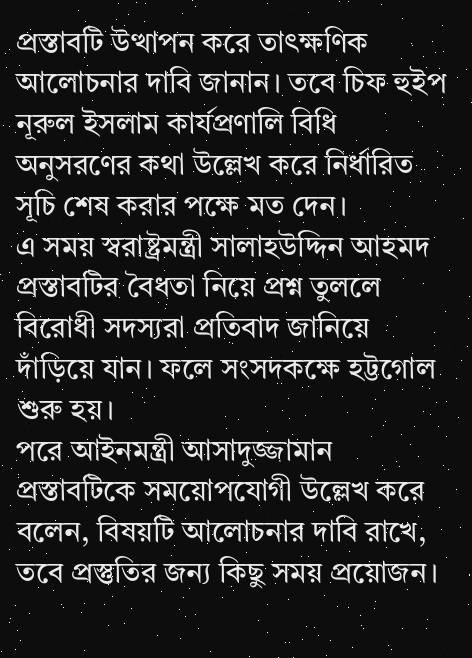প্রস্তাবটি উত্থাপন করে তাৎক্ষণিক আলোচনার দাবি জানান। তবে চিফ হুইপ নূরুল ইসলাম কার্যপ্রণালি বিধি অনুসরণের কথা উল্লেখ করে নির্ধারিত সূচি শেষ করার পক্ষে মত দেন।
এ সময় স্বরাষ্ট্রমন্ত্রী সালাহউদ্দিন আহমদ প্রস্তাবটির বৈধতা নিয়ে প্রশ্ন তুললে বিরোধী সদস্যরা প্রতিবাদ জানিয়ে দাঁড়িয়ে যান। ফলে সংসদকক্ষে হট্টগোল শুরু হয়।
পরে আইনমন্ত্রী আসাদুজ্জামান প্রস্তাবটিকে সময়োপযোগী উল্লেখ করে বলেন, বিষয়টি আলোচনার দাবি রাখে, তবে প্রস্তুতির জন্য কিছু সময় প্রয়োজন।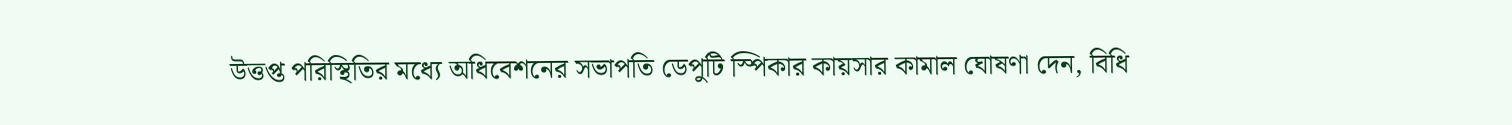উত্তপ্ত পরিস্থিতির মধ্যে অধিবেশনের সভাপতি ডেপুটি স্পিকার কায়সার কামাল ঘোষণা দেন, বিধি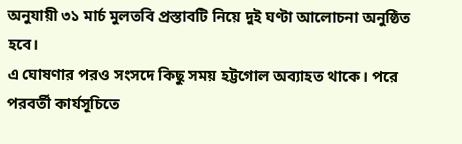অনুযায়ী ৩১ মার্চ মুলতবি প্রস্তাবটি নিয়ে দুই ঘণ্টা আলোচনা অনুষ্ঠিত হবে।
এ ঘোষণার পরও সংসদে কিছু সময় হট্টগোল অব্যাহত থাকে। পরে পরবর্তী কার্যসূচিতে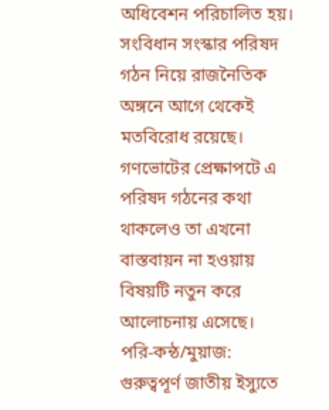অধিবেশন পরিচালিত হয়।
সংবিধান সংস্কার পরিষদ গঠন নিয়ে রাজনৈতিক অঙ্গনে আগে থেকেই মতবিরোধ রয়েছে। গণভোটের প্রেক্ষাপটে এ পরিষদ গঠনের কথা থাকলেও তা এখনো বাস্তবায়ন না হওয়ায় বিষয়টি নতুন করে আলোচনায় এসেছে।
পরি-কন্ঠ/মুয়াজ:
গুরুত্বপূর্ণ জাতীয় ইস্যুতে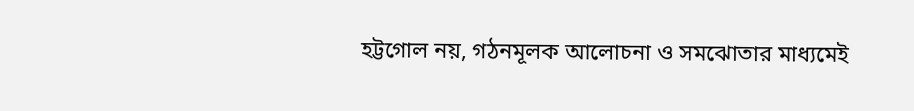হট্টগোল নয়, গঠনমূলক আলোচনা ও সমঝোতার মাধ্যমেই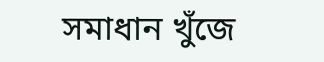সমাধান খুঁজে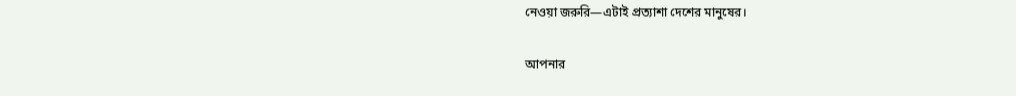নেওয়া জরুরি—এটাই প্রত্যাশা দেশের মানুষের।

আপনার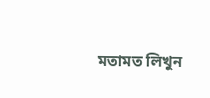মতামত লিখুন